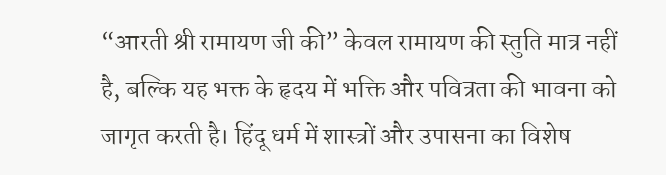“आरती श्री रामायण जी की” केवल रामायण की स्तुति मात्र नहीं है, बल्कि यह भक्त के हृदय में भक्ति और पवित्रता की भावना को जागृत करती है। हिंदू धर्म में शास्त्रों और उपासना का विशेष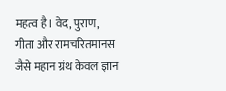महत्व है। वेद, पुराण, गीता और रामचरितमानस जैसे महान ग्रंथ केवल ज्ञान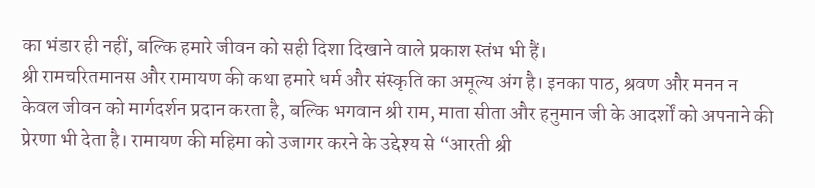का भंडार ही नहीं, बल्कि हमारे जीवन को सही दिशा दिखाने वाले प्रकाश स्तंभ भी हैं।
श्री रामचरितमानस और रामायण की कथा हमारे धर्म और संस्कृति का अमूल्य अंग है। इनका पाठ, श्रवण और मनन न केवल जीवन को मार्गदर्शन प्रदान करता है, बल्कि भगवान श्री राम, माता सीता और हनुमान जी के आदर्शों को अपनाने की प्रेरणा भी देता है। रामायण की महिमा को उजागर करने के उद्देश्य से “आरती श्री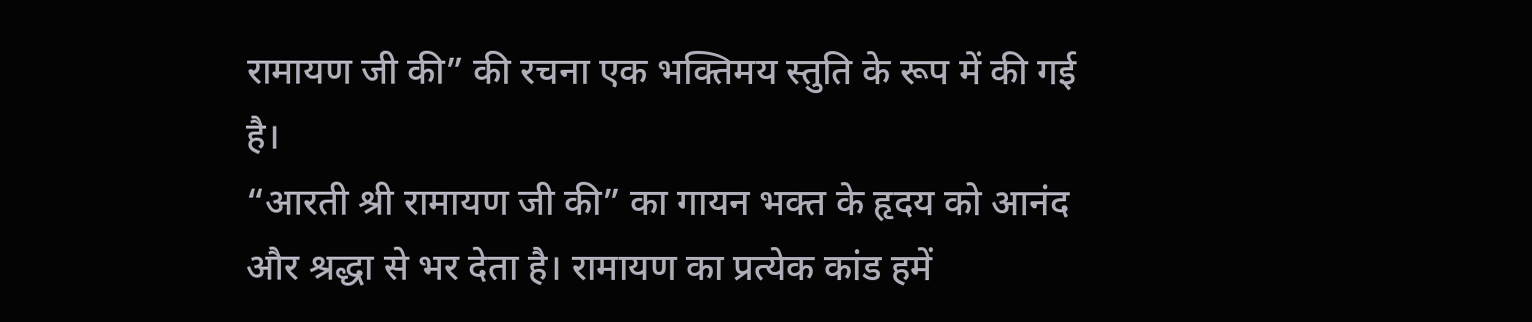रामायण जी की” की रचना एक भक्तिमय स्तुति के रूप में की गई है।
“आरती श्री रामायण जी की” का गायन भक्त के हृदय को आनंद और श्रद्धा से भर देता है। रामायण का प्रत्येक कांड हमें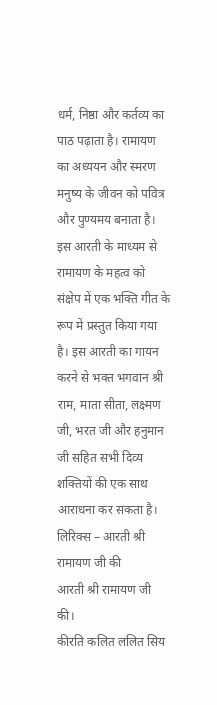धर्म, निष्ठा और कर्तव्य का पाठ पढ़ाता है। रामायण का अध्ययन और स्मरण मनुष्य के जीवन को पवित्र और पुण्यमय बनाता है। इस आरती के माध्यम से रामायण के महत्व को संक्षेप में एक भक्ति गीत के रूप में प्रस्तुत किया गया है। इस आरती का गायन करने से भक्त भगवान श्री राम, माता सीता, लक्ष्मण जी, भरत जी और हनुमान जी सहित सभी दिव्य शक्तियों की एक साथ आराधना कर सकता है।
लिरिक्स – आरती श्री रामायण जी की
आरती श्री रामायण जी की।
कीरति कलित ललित सिय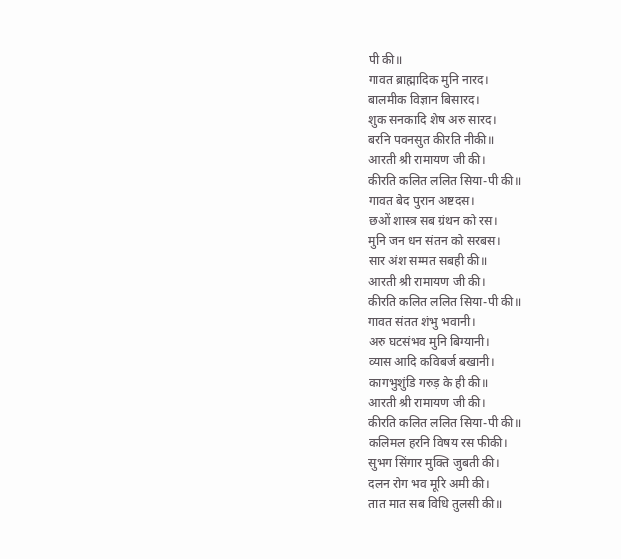पी की॥
गावत ब्राह्मादिक मुनि नारद।
बालमीक विज्ञान बिसारद।
शुक सनकादि शेष अरु सारद।
बरनि पवनसुत कीरति नीकी॥
आरती श्री रामायण जी की।
कीरति कलित ललित सिया-पी की॥
गावत बेद पुरान अष्टदस।
छओं शास्त्र सब ग्रंथन को रस।
मुनि जन धन संतन को सरबस।
सार अंश सम्मत सबही की॥
आरती श्री रामायण जी की।
कीरति कलित ललित सिया-पी की॥
गावत संतत शंभु भवानी।
अरु घटसंभव मुनि बिग्यानी।
व्यास आदि कविबर्ज बखानी।
कागभुशुंडि गरुड़ के ही की॥
आरती श्री रामायण जी की।
कीरति कलित ललित सिया-पी की॥
कलिमल हरनि विषय रस फीकी।
सुभग सिंगार मुक्ति जुबती की।
दलन रोग भव मूरि अमी की।
तात मात सब विधि तुलसी की॥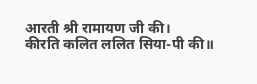आरती श्री रामायण जी की।
कीरति कलित ललित सिया-पी की॥